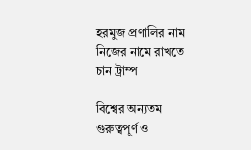হরমুজ প্রণালির নাম নিজের নামে রাখতে চান ট্রাম্প

বিশ্বের অন্যতম গুরুত্বপূর্ণ ও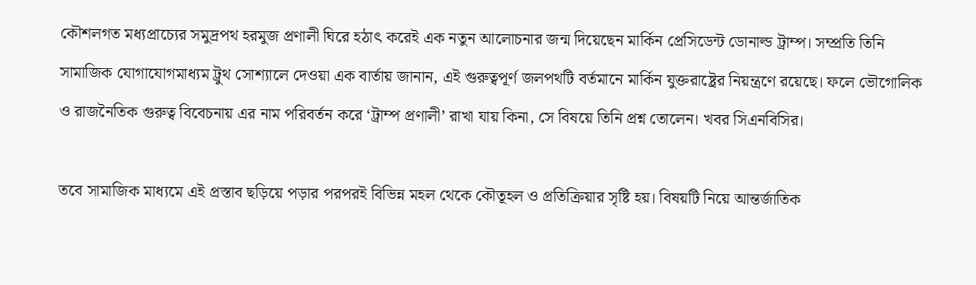কৌশলগত মধ্যপ্রাচ্যের সমুদ্রপথ হরমুজ প্রণালী ঘিরে হঠাৎ করেই এক নতুন আলোচনার জন্ম দিয়েছেন মার্কিন প্রেসিডেন্ট ডোনাল্ড ট্রাম্প। সম্প্রতি তিনি সামাজিক যোগাযোগমাধ্যম ট্রুথ সোশ্যালে দেওয়া এক বার্তায় জানান, এই গুরুত্বপূর্ণ জলপথটি বর্তমানে মার্কিন যুক্তরাষ্ট্রের নিয়ন্ত্রণে রয়েছে। ফলে ভৌগোলিক ও রাজনৈতিক গুরুত্ব বিবেচনায় এর নাম পরিবর্তন করে ‘ট্রাম্প প্রণালী’ রাখা যায় কিনা, সে বিষয়ে তিনি প্রশ্ন তোলেন। খবর সিএনবিসির।

তবে সামাজিক মাধ্যমে এই প্রস্তাব ছড়িয়ে পড়ার পরপরই বিভিন্ন মহল থেকে কৌতূহল ও প্রতিক্রিয়ার সৃষ্টি হয়। বিষয়টি নিয়ে আন্তর্জাতিক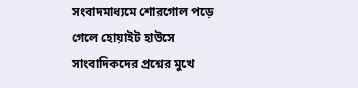সংবাদমাধ্যমে শোরগোল পড়ে গেলে হোয়াইট হাউসে সাংবাদিকদের প্রশ্নের মুখে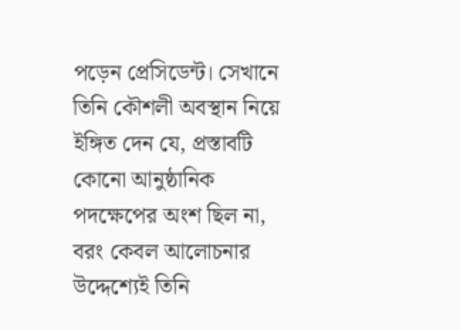পড়েন প্রেসিডেন্ট। সেখানে তিনি কৌশলী অবস্থান নিয়ে ইঙ্গিত দেন যে, প্রস্তাবটি কোনো আনুষ্ঠানিক পদক্ষেপের অংশ ছিল না, বরং কেবল আলোচনার উদ্দেশ্যেই তিনি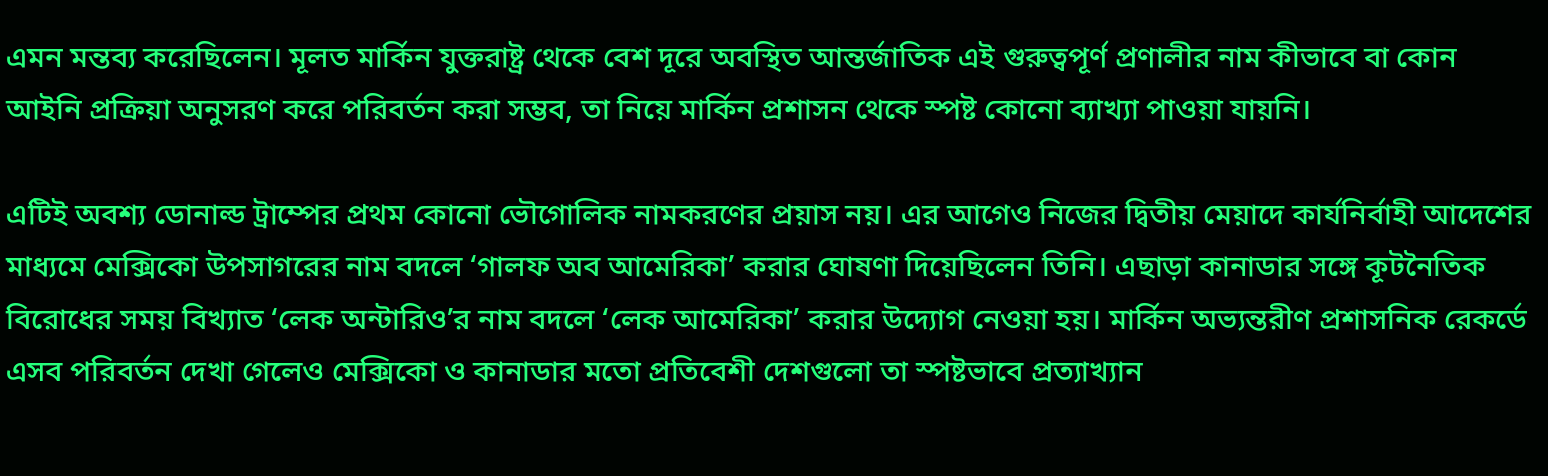এমন মন্তব্য করেছিলেন। মূলত মার্কিন যুক্তরাষ্ট্র থেকে বেশ দূরে অবস্থিত আন্তর্জাতিক এই গুরুত্বপূর্ণ প্রণালীর নাম কীভাবে বা কোন আইনি প্রক্রিয়া অনুসরণ করে পরিবর্তন করা সম্ভব, তা নিয়ে মার্কিন প্রশাসন থেকে স্পষ্ট কোনো ব্যাখ্যা পাওয়া যায়নি।

এটিই অবশ্য ডোনাল্ড ট্রাম্পের প্রথম কোনো ভৌগোলিক নামকরণের প্রয়াস নয়। এর আগেও নিজের দ্বিতীয় মেয়াদে কার্যনির্বাহী আদেশের মাধ্যমে মেক্সিকো উপসাগরের নাম বদলে ‘গালফ অব আমেরিকা’ করার ঘোষণা দিয়েছিলেন তিনি। এছাড়া কানাডার সঙ্গে কূটনৈতিক বিরোধের সময় বিখ্যাত ‘লেক অন্টারিও’র নাম বদলে ‘লেক আমেরিকা’ করার উদ্যোগ নেওয়া হয়। মার্কিন অভ্যন্তরীণ প্রশাসনিক রেকর্ডে এসব পরিবর্তন দেখা গেলেও মেক্সিকো ও কানাডার মতো প্রতিবেশী দেশগুলো তা স্পষ্টভাবে প্রত্যাখ্যান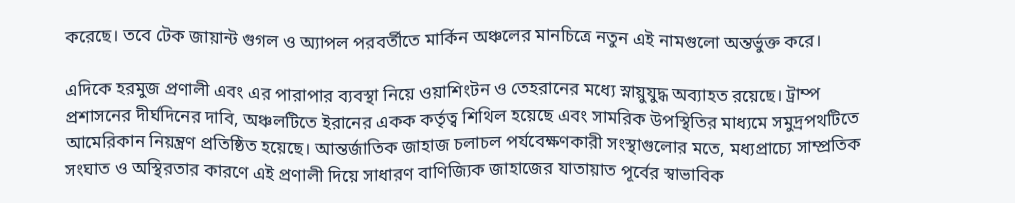করেছে। তবে টেক জায়ান্ট গুগল ও অ্যাপল পরবর্তীতে মার্কিন অঞ্চলের মানচিত্রে নতুন এই নামগুলো অন্তর্ভুক্ত করে।

এদিকে হরমুজ প্রণালী এবং এর পারাপার ব্যবস্থা নিয়ে ওয়াশিংটন ও তেহরানের মধ্যে স্নায়ুযুদ্ধ অব্যাহত রয়েছে। ট্রাম্প প্রশাসনের দীর্ঘদিনের দাবি, অঞ্চলটিতে ইরানের একক কর্তৃত্ব শিথিল হয়েছে এবং সামরিক উপস্থিতির মাধ্যমে সমুদ্রপথটিতে আমেরিকান নিয়ন্ত্রণ প্রতিষ্ঠিত হয়েছে। আন্তর্জাতিক জাহাজ চলাচল পর্যবেক্ষণকারী সংস্থাগুলোর মতে, মধ্যপ্রাচ্যে সাম্প্রতিক সংঘাত ও অস্থিরতার কারণে এই প্রণালী দিয়ে সাধারণ বাণিজ্যিক জাহাজের যাতায়াত পূর্বের স্বাভাবিক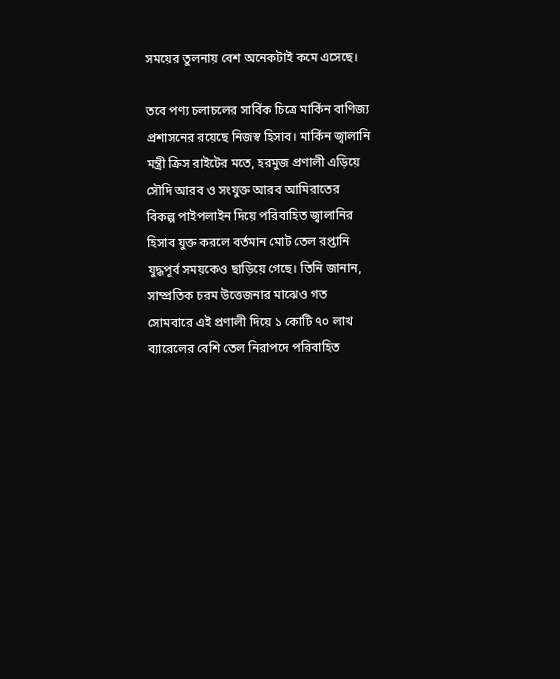সময়ের তুলনায় বেশ অনেকটাই কমে এসেছে।

তবে পণ্য চলাচলের সার্বিক চিত্রে মার্কিন বাণিজ্য প্রশাসনের রয়েছে নিজস্ব হিসাব। মার্কিন জ্বালানি মন্ত্রী ক্রিস রাইটের মতে, হরমুজ প্রণালী এড়িয়ে সৌদি আরব ও সংযুক্ত আরব আমিরাতের বিকল্প পাইপলাইন দিয়ে পরিবাহিত জ্বালানির হিসাব যুক্ত করলে বর্তমান মোট তেল রপ্তানি যুদ্ধপূর্ব সময়কেও ছাড়িয়ে গেছে। তিনি জানান, সাম্প্রতিক চরম উত্তেজনার মাঝেও গত সোমবারে এই প্রণালী দিয়ে ১ কোটি ৭০ লাখ ব্যারেলের বেশি তেল নিরাপদে পরিবাহিত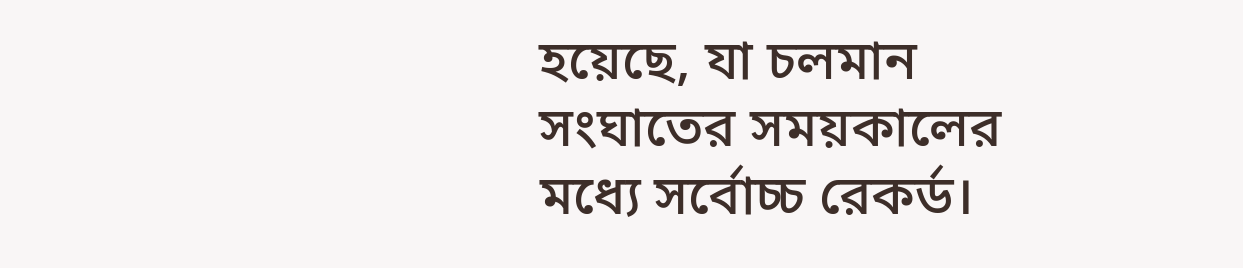হয়েছে, যা চলমান সংঘাতের সময়কালের মধ্যে সর্বোচ্চ রেকর্ড।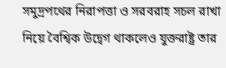সমুদ্রপথের নিরাপত্তা ও সরবরাহ সচল রাখা নিয়ে বৈশ্বিক উদ্বেগ থাকলেও যুক্তরাষ্ট্র তার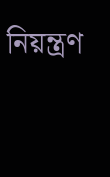নিয়ন্ত্রণ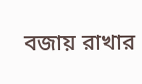বজায় রাখার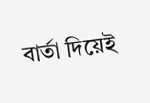বার্তা দিয়েই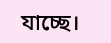যাচ্ছে।